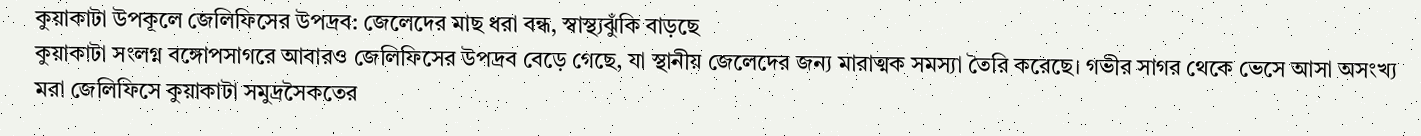কুয়াকাটা উপকূলে জেলিফিসের উপদ্রব: জেলেদের মাছ ধরা বন্ধ, স্বাস্থ্যঝুঁকি বাড়ছে
কুয়াকাটা সংলগ্ন বঙ্গোপসাগরে আবারও জেলিফিসের উপদ্রব বেড়ে গেছে, যা স্থানীয় জেলেদের জন্য মারাত্মক সমস্যা তৈরি করেছে। গভীর সাগর থেকে ভেসে আসা অসংখ্য মরা জেলিফিসে কুয়াকাটা সমুদ্রসৈকতের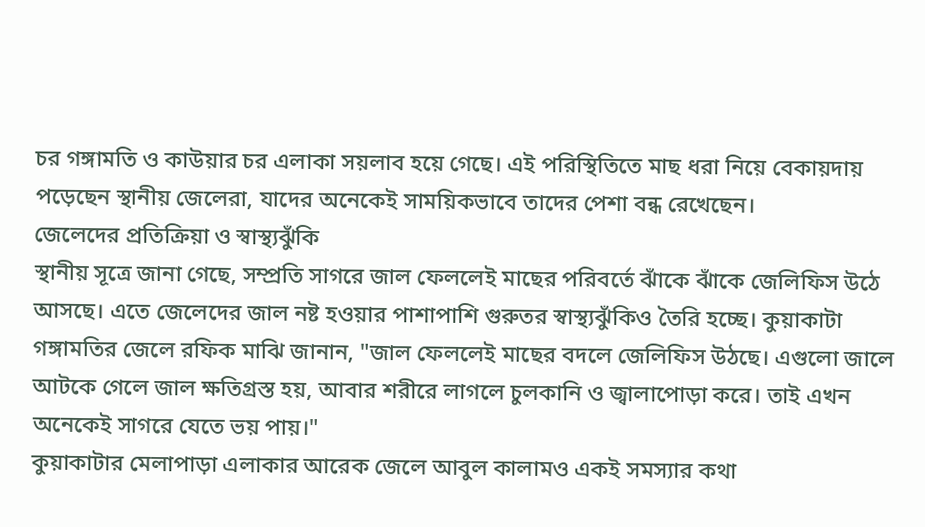চর গঙ্গামতি ও কাউয়ার চর এলাকা সয়লাব হয়ে গেছে। এই পরিস্থিতিতে মাছ ধরা নিয়ে বেকায়দায় পড়েছেন স্থানীয় জেলেরা, যাদের অনেকেই সাময়িকভাবে তাদের পেশা বন্ধ রেখেছেন।
জেলেদের প্রতিক্রিয়া ও স্বাস্থ্যঝুঁকি
স্থানীয় সূত্রে জানা গেছে, সম্প্রতি সাগরে জাল ফেললেই মাছের পরিবর্তে ঝাঁকে ঝাঁকে জেলিফিস উঠে আসছে। এতে জেলেদের জাল নষ্ট হওয়ার পাশাপাশি গুরুতর স্বাস্থ্যঝুঁকিও তৈরি হচ্ছে। কুয়াকাটা গঙ্গামতির জেলে রফিক মাঝি জানান, "জাল ফেললেই মাছের বদলে জেলিফিস উঠছে। এগুলো জালে আটকে গেলে জাল ক্ষতিগ্রস্ত হয়, আবার শরীরে লাগলে চুলকানি ও জ্বালাপোড়া করে। তাই এখন অনেকেই সাগরে যেতে ভয় পায়।"
কুয়াকাটার মেলাপাড়া এলাকার আরেক জেলে আবুল কালামও একই সমস্যার কথা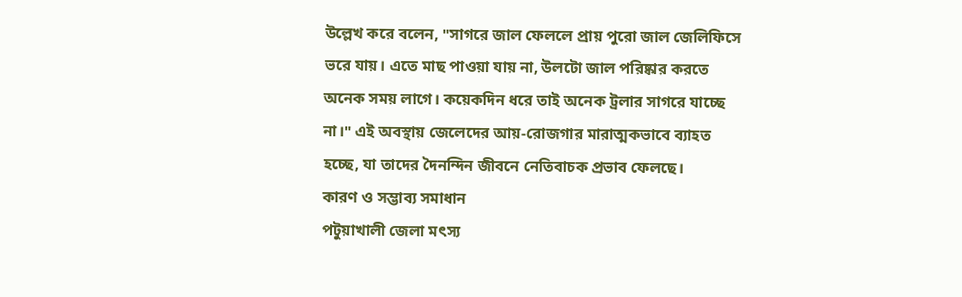উল্লেখ করে বলেন, "সাগরে জাল ফেললে প্রায় পুরো জাল জেলিফিসে ভরে যায়। এতে মাছ পাওয়া যায় না, উলটো জাল পরিষ্কার করতে অনেক সময় লাগে। কয়েকদিন ধরে তাই অনেক ট্রলার সাগরে যাচ্ছে না।" এই অবস্থায় জেলেদের আয়-রোজগার মারাত্মকভাবে ব্যাহত হচ্ছে, যা তাদের দৈনন্দিন জীবনে নেতিবাচক প্রভাব ফেলছে।
কারণ ও সম্ভাব্য সমাধান
পটুয়াখালী জেলা মৎস্য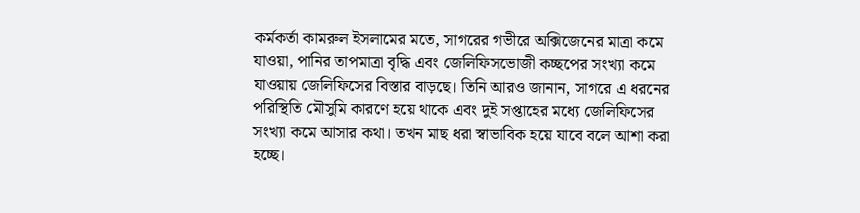কর্মকর্তা কামরুল ইসলামের মতে, সাগরের গভীরে অক্সিজেনের মাত্রা কমে যাওয়া, পানির তাপমাত্রা বৃদ্ধি এবং জেলিফিসভোজী কচ্ছপের সংখ্যা কমে যাওয়ায় জেলিফিসের বিস্তার বাড়ছে। তিনি আরও জানান, সাগরে এ ধরনের পরিস্থিতি মৌসুমি কারণে হয়ে থাকে এবং দুই সপ্তাহের মধ্যে জেলিফিসের সংখ্যা কমে আসার কথা। তখন মাছ ধরা স্বাভাবিক হয়ে যাবে বলে আশা করা হচ্ছে।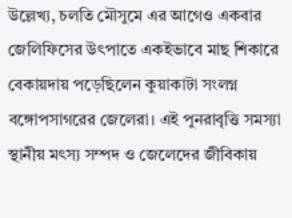উল্লেখ্য, চলতি মৌসুমে এর আগেও একবার জেলিফিসের উৎপাতে একইভাবে মাছ শিকারে বেকায়দায় পড়েছিলেন কুয়াকাটা সংলগ্ন বঙ্গোপসাগরের জেলেরা। এই পুনরাবৃত্তি সমস্যা স্থানীয় মৎস্য সম্পদ ও জেলেদের জীবিকায়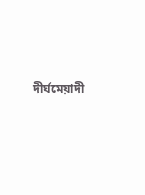দীর্ঘমেয়াদী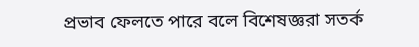প্রভাব ফেলতে পারে বলে বিশেষজ্ঞরা সতর্ক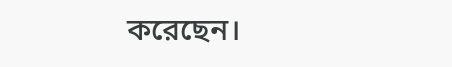করেছেন।